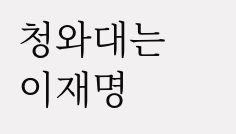청와대는 이재명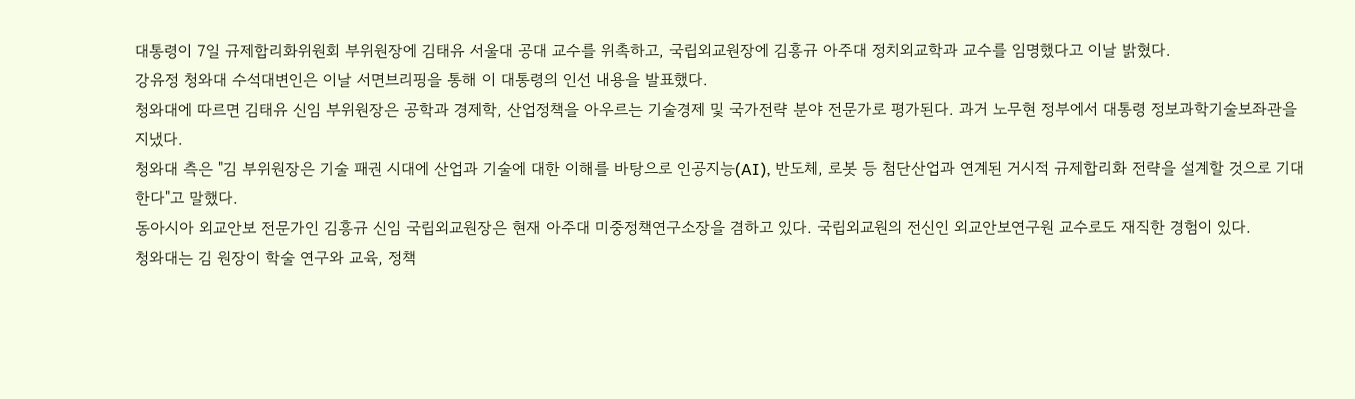대통령이 7일 규제합리화위원회 부위원장에 김태유 서울대 공대 교수를 위촉하고, 국립외교원장에 김흥규 아주대 정치외교학과 교수를 임명했다고 이날 밝혔다.
강유정 청와대 수석대변인은 이날 서면브리핑을 통해 이 대통령의 인선 내용을 발표했다.
청와대에 따르면 김태유 신임 부위원장은 공학과 경제학, 산업정책을 아우르는 기술경제 및 국가전략 분야 전문가로 평가된다. 과거 노무현 정부에서 대통령 정보과학기술보좌관을 지냈다.
청와대 측은 "김 부위원장은 기술 패권 시대에 산업과 기술에 대한 이해를 바탕으로 인공지능(AI), 반도체, 로봇 등 첨단산업과 연계된 거시적 규제합리화 전략을 설계할 것으로 기대한다"고 말했다.
동아시아 외교안보 전문가인 김흥규 신임 국립외교원장은 현재 아주대 미중정책연구소장을 겸하고 있다. 국립외교원의 전신인 외교안보연구원 교수로도 재직한 경험이 있다.
청와대는 김 원장이 학술 연구와 교육, 정책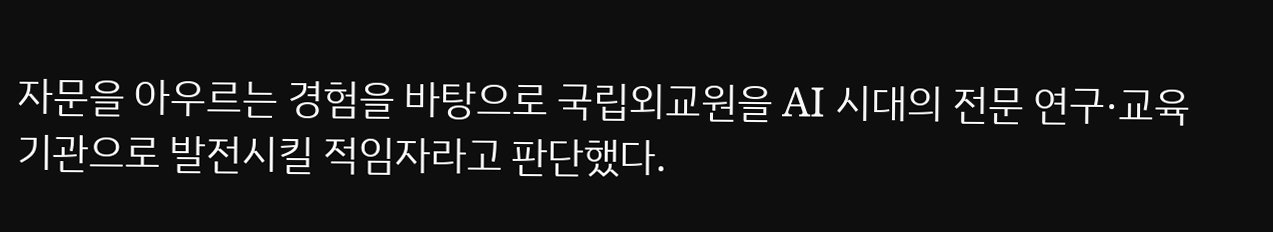자문을 아우르는 경험을 바탕으로 국립외교원을 AI 시대의 전문 연구·교육기관으로 발전시킬 적임자라고 판단했다.